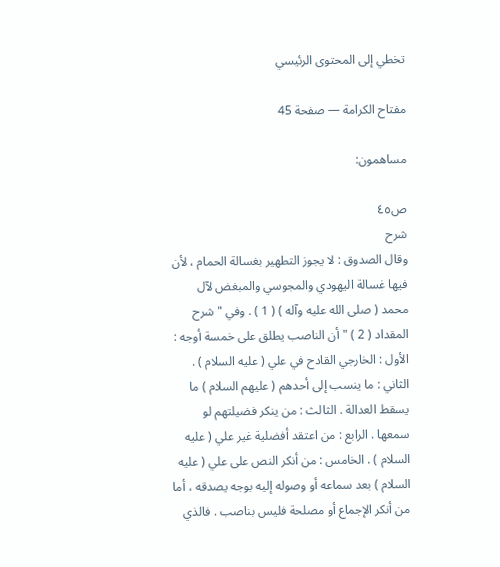تخطي إلى المحتوى الرئيسي

مفتاح الكرامة — صفحة 45

مساهمون:

ص٤٥
شرح
وقال الصدوق : لا يجوز التطهير بغسالة الحمام ، لأن فيها غسالة اليهودي والمجوسي والمبغض لآل محمد ( صلى الله عليه وآله ) ( 1 ) . وفي " شرح المقداد ( 2 ) " أن الناصب يطلق على خمسة أوجه : الأول : الخارجي القادح في علي ( عليه السلام ) . الثاني : ما ينسب إلى أحدهم ( عليهم السلام ) ما يسقط العدالة . الثالث : من ينكر فضيلتهم لو سمعها . الرابع : من اعتقد أفضلية غير علي ( عليه السلام ) . الخامس : من أنكر النص على علي ( عليه السلام ) بعد سماعه أو وصوله إليه بوجه يصدقه ، أما من أنكر الإجماع أو مصلحة فليس بناصب . فالذي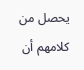يحصل من كلامهم أن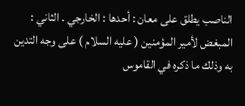الناصب يطلق على معان : أحدها : الخارجي . الثاني : المبغض لأمير المؤمنين ( عليه السلام ) على وجه التدين به وذلك ما ذكره في القاموس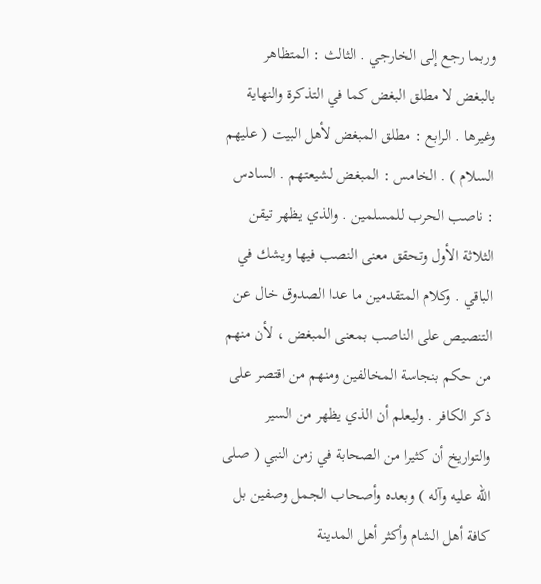وربما رجع إلى الخارجي . الثالث : المتظاهر بالبغض لا مطلق البغض كما في التذكرة والنهاية وغيرها . الرابع : مطلق المبغض لأهل البيت ( عليهم السلام ) . الخامس : المبغض لشيعتهم . السادس : ناصب الحرب للمسلمين . والذي يظهر تيقن الثلاثة الأول وتحقق معنى النصب فيها ويشك في الباقي . وكلام المتقدمين ما عدا الصدوق خال عن التنصيص على الناصب بمعنى المبغض ، لأن منهم من حكم بنجاسة المخالفين ومنهم من اقتصر على ذكر الكافر . وليعلم أن الذي يظهر من السير والتواريخ أن كثيرا من الصحابة في زمن النبي ( صلى الله عليه وآله ) وبعده وأصحاب الجمل وصفين بل كافة أهل الشام وأكثر أهل المدينة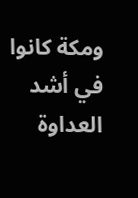ومكة كانوا في أشد العداوة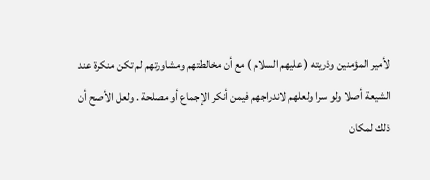لأمير المؤمنين وذريته ( عليهم السلام ) مع أن مخالطتهم ومشاورتهم لم تكن منكرة عند الشيعة أصلا ولو سرا ولعلهم لاندراجهم فيمن أنكر الإجماع أو مصلحة . ولعل الأصح أن ذلك لمكان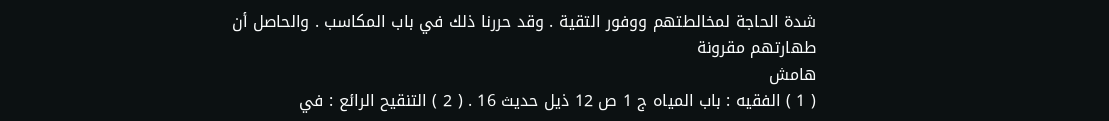شدة الحاجة لمخالطتهم ووفور التقية . وقد حررنا ذلك في باب المكاسب . والحاصل أن طهارتهم مقرونة
هامش
( 1 ) الفقيه : باب المياه ج 1 ص 12 ذيل حديث 16 . ( 2 ) التنقيح الرائع : في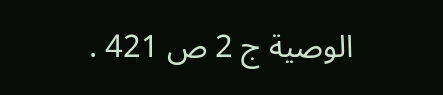الوصية ج 2 ص 421 .